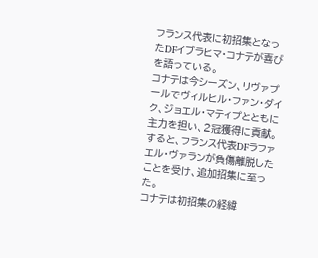フランス代表に初招集となったDFイブラヒマ・コナテが喜びを語っている。
コナテは今シーズン、リヴァプールでヴィルヒル・ファン・ダイク、ジョエル・マティプとともに主力を担い、2冠獲得に貢献。すると、フランス代表DFラファエル・ヴァランが負傷離脱したことを受け、追加招集に至った。
コナテは初招集の経緯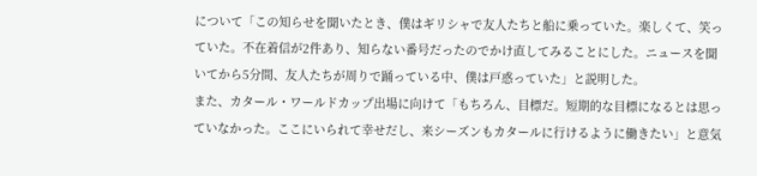について「この知らせを聞いたとき、僕はギリシャで友人たちと船に乗っていた。楽しくて、笑っていた。不在着信が2件あり、知らない番号だったのでかけ直してみることにした。ニュースを聞いてから5分間、友人たちが周りで踊っている中、僕は戸惑っていた」と説明した。
また、カタール・ワールドカップ出場に向けて「もちろん、目標だ。短期的な目標になるとは思っていなかった。ここにいられて幸せだし、来シーズンもカタールに行けるように働きたい」と意気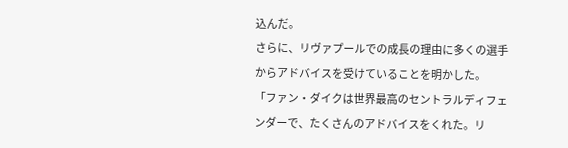込んだ。
さらに、リヴァプールでの成長の理由に多くの選手からアドバイスを受けていることを明かした。
「ファン・ダイクは世界最高のセントラルディフェンダーで、たくさんのアドバイスをくれた。リ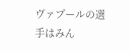ヴァプールの選手はみん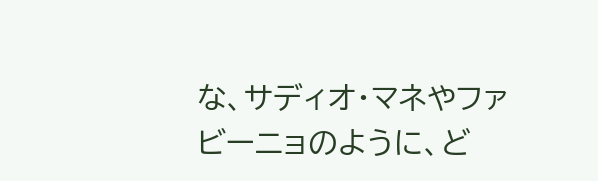な、サディオ・マネやファビーニョのように、ど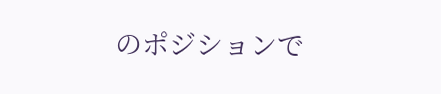のポジションで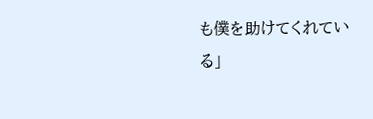も僕を助けてくれている」